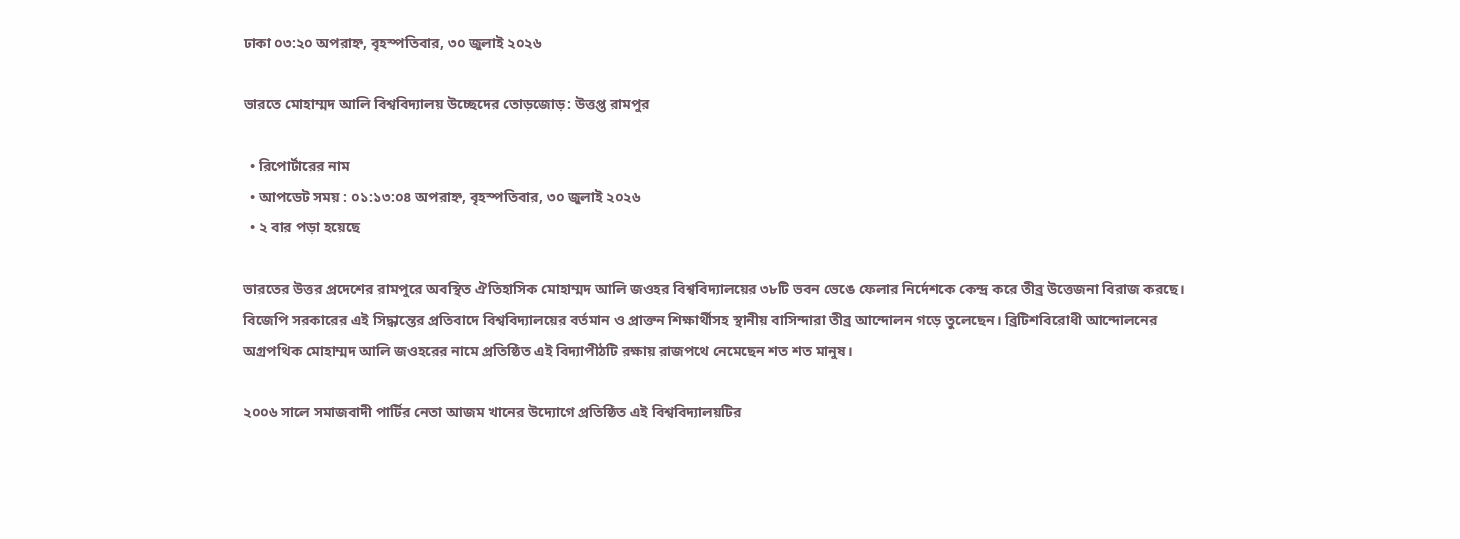ঢাকা ০৩:২০ অপরাহ্ন, বৃহস্পতিবার, ৩০ জুলাই ২০২৬

ভারতে মোহাম্মদ আলি বিশ্ববিদ্যালয় উচ্ছেদের তোড়জোড়: উত্তপ্ত রামপুর

  • রিপোর্টারের নাম
  • আপডেট সময় : ০১:১৩:০৪ অপরাহ্ন, বৃহস্পতিবার, ৩০ জুলাই ২০২৬
  • ২ বার পড়া হয়েছে

ভারতের উত্তর প্রদেশের রামপুরে অবস্থিত ঐতিহাসিক মোহাম্মদ আলি জওহর বিশ্ববিদ্যালয়ের ৩৮টি ভবন ভেঙে ফেলার নির্দেশকে কেন্দ্র করে তীব্র উত্তেজনা বিরাজ করছে। বিজেপি সরকারের এই সিদ্ধান্তের প্রতিবাদে বিশ্ববিদ্যালয়ের বর্তমান ও প্রাক্তন শিক্ষার্থীসহ স্থানীয় বাসিন্দারা তীব্র আন্দোলন গড়ে তুলেছেন। ব্রিটিশবিরোধী আন্দোলনের অগ্রপথিক মোহাম্মদ আলি জওহরের নামে প্রতিষ্ঠিত এই বিদ্যাপীঠটি রক্ষায় রাজপথে নেমেছেন শত শত মানুষ।

২০০৬ সালে সমাজবাদী পার্টির নেতা আজম খানের উদ্যোগে প্রতিষ্ঠিত এই বিশ্ববিদ্যালয়টির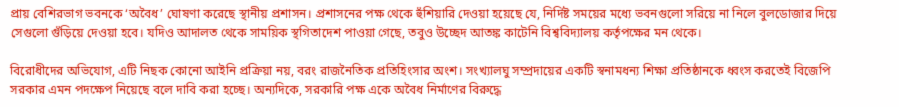প্রায় বেশিরভাগ ভবনকে ‘অবৈধ’ ঘোষণা করেছে স্থানীয় প্রশাসন। প্রশাসনের পক্ষ থেকে হুঁশিয়ারি দেওয়া হয়েছে যে, নির্দিষ্ট সময়ের মধ্যে ভবনগুলো সরিয়ে না নিলে বুলডোজার দিয়ে সেগুলো গুঁড়িয়ে দেওয়া হবে। যদিও আদালত থেকে সাময়িক স্থগিতাদেশ পাওয়া গেছে, তবুও উচ্ছেদ আতঙ্ক কাটেনি বিশ্ববিদ্যালয় কর্তৃপক্ষের মন থেকে।

বিরোধীদের অভিযোগ, এটি নিছক কোনো আইনি প্রক্রিয়া নয়, বরং রাজনৈতিক প্রতিহিংসার অংশ। সংখ্যালঘু সম্প্রদায়ের একটি স্বনামধন্য শিক্ষা প্রতিষ্ঠানকে ধ্বংস করতেই বিজেপি সরকার এমন পদক্ষেপ নিয়েছে বলে দাবি করা হচ্ছে। অন্যদিকে, সরকারি পক্ষ একে অবৈধ নির্মাণের বিরুদ্ধে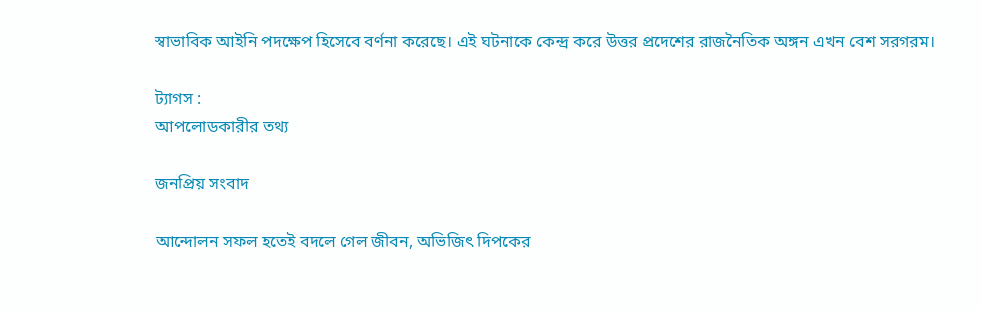স্বাভাবিক আইনি পদক্ষেপ হিসেবে বর্ণনা করেছে। এই ঘটনাকে কেন্দ্র করে উত্তর প্রদেশের রাজনৈতিক অঙ্গন এখন বেশ সরগরম।

ট্যাগস :
আপলোডকারীর তথ্য

জনপ্রিয় সংবাদ

আন্দোলন সফল হতেই বদলে গেল জীবন, অভিজিৎ দিপকের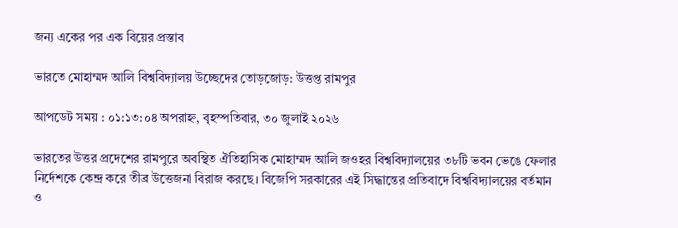জন্য একের পর এক বিয়ের প্রস্তাব

ভারতে মোহাম্মদ আলি বিশ্ববিদ্যালয় উচ্ছেদের তোড়জোড়: উত্তপ্ত রামপুর

আপডেট সময় : ০১:১৩:০৪ অপরাহ্ন, বৃহস্পতিবার, ৩০ জুলাই ২০২৬

ভারতের উত্তর প্রদেশের রামপুরে অবস্থিত ঐতিহাসিক মোহাম্মদ আলি জওহর বিশ্ববিদ্যালয়ের ৩৮টি ভবন ভেঙে ফেলার নির্দেশকে কেন্দ্র করে তীব্র উত্তেজনা বিরাজ করছে। বিজেপি সরকারের এই সিদ্ধান্তের প্রতিবাদে বিশ্ববিদ্যালয়ের বর্তমান ও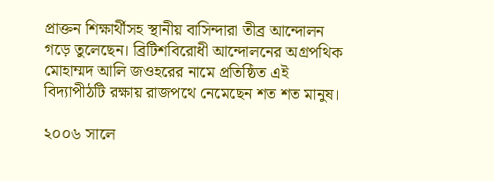প্রাক্তন শিক্ষার্থীসহ স্থানীয় বাসিন্দারা তীব্র আন্দোলন গড়ে তুলেছেন। ব্রিটিশবিরোধী আন্দোলনের অগ্রপথিক মোহাম্মদ আলি জওহরের নামে প্রতিষ্ঠিত এই বিদ্যাপীঠটি রক্ষায় রাজপথে নেমেছেন শত শত মানুষ।

২০০৬ সালে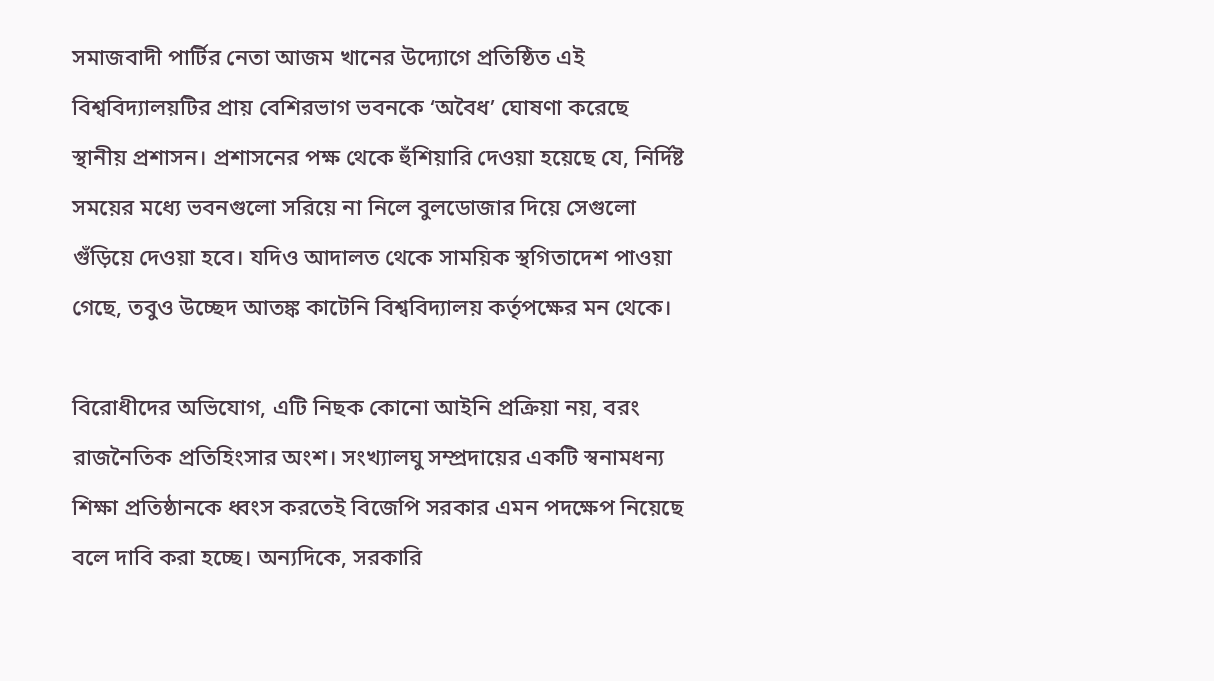সমাজবাদী পার্টির নেতা আজম খানের উদ্যোগে প্রতিষ্ঠিত এই বিশ্ববিদ্যালয়টির প্রায় বেশিরভাগ ভবনকে ‘অবৈধ’ ঘোষণা করেছে স্থানীয় প্রশাসন। প্রশাসনের পক্ষ থেকে হুঁশিয়ারি দেওয়া হয়েছে যে, নির্দিষ্ট সময়ের মধ্যে ভবনগুলো সরিয়ে না নিলে বুলডোজার দিয়ে সেগুলো গুঁড়িয়ে দেওয়া হবে। যদিও আদালত থেকে সাময়িক স্থগিতাদেশ পাওয়া গেছে, তবুও উচ্ছেদ আতঙ্ক কাটেনি বিশ্ববিদ্যালয় কর্তৃপক্ষের মন থেকে।

বিরোধীদের অভিযোগ, এটি নিছক কোনো আইনি প্রক্রিয়া নয়, বরং রাজনৈতিক প্রতিহিংসার অংশ। সংখ্যালঘু সম্প্রদায়ের একটি স্বনামধন্য শিক্ষা প্রতিষ্ঠানকে ধ্বংস করতেই বিজেপি সরকার এমন পদক্ষেপ নিয়েছে বলে দাবি করা হচ্ছে। অন্যদিকে, সরকারি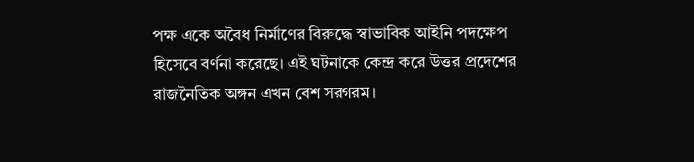পক্ষ একে অবৈধ নির্মাণের বিরুদ্ধে স্বাভাবিক আইনি পদক্ষেপ হিসেবে বর্ণনা করেছে। এই ঘটনাকে কেন্দ্র করে উত্তর প্রদেশের রাজনৈতিক অঙ্গন এখন বেশ সরগরম।